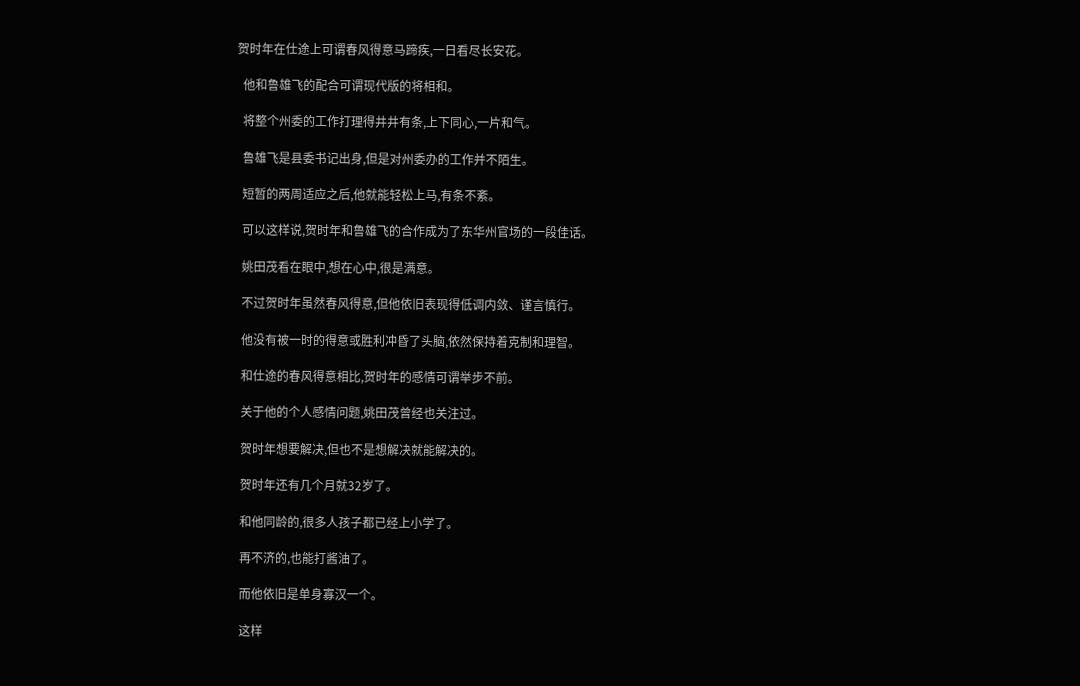贺时年在仕途上可谓春风得意马蹄疾,一日看尽长安花。

  他和鲁雄飞的配合可谓现代版的将相和。

  将整个州委的工作打理得井井有条,上下同心,一片和气。

  鲁雄飞是县委书记出身,但是对州委办的工作并不陌生。

  短暂的两周适应之后,他就能轻松上马,有条不紊。

  可以这样说,贺时年和鲁雄飞的合作成为了东华州官场的一段佳话。

  姚田茂看在眼中,想在心中,很是满意。

  不过贺时年虽然春风得意,但他依旧表现得低调内敛、谨言慎行。

  他没有被一时的得意或胜利冲昏了头脑,依然保持着克制和理智。

  和仕途的春风得意相比,贺时年的感情可谓举步不前。

  关于他的个人感情问题,姚田茂曾经也关注过。

  贺时年想要解决,但也不是想解决就能解决的。

  贺时年还有几个月就32岁了。

  和他同龄的,很多人孩子都已经上小学了。

  再不济的,也能打酱油了。

  而他依旧是单身寡汉一个。

  这样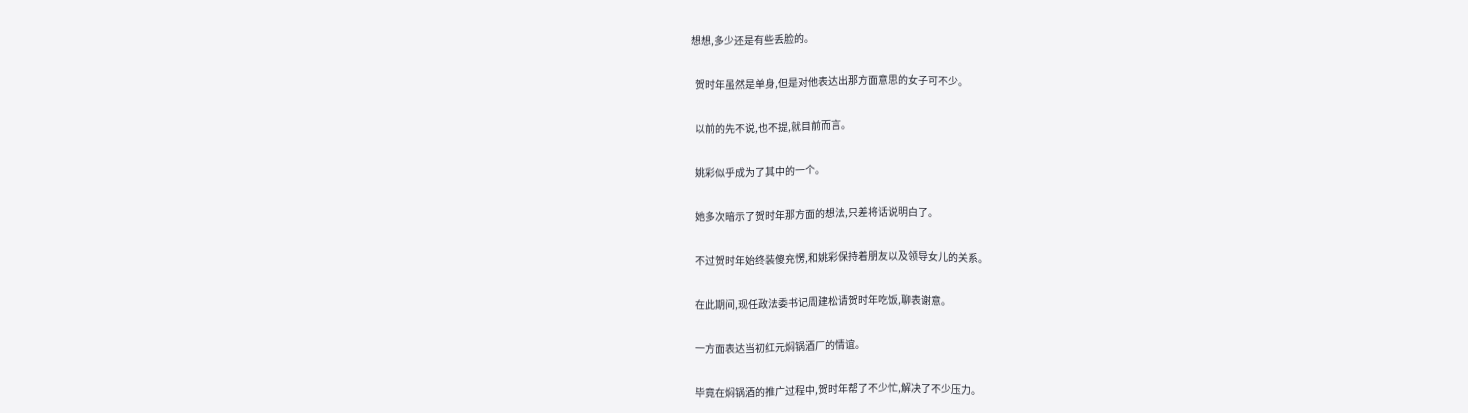想想,多少还是有些丢脸的。

  贺时年虽然是单身,但是对他表达出那方面意思的女子可不少。

  以前的先不说,也不提,就目前而言。

  姚彩似乎成为了其中的一个。

  她多次暗示了贺时年那方面的想法,只差将话说明白了。

  不过贺时年始终装傻充愣,和姚彩保持着朋友以及领导女儿的关系。

  在此期间,现任政法委书记周建松请贺时年吃饭,聊表谢意。

  一方面表达当初红元焖锅酒厂的情谊。

  毕竟在焖锅酒的推广过程中,贺时年帮了不少忙,解决了不少压力。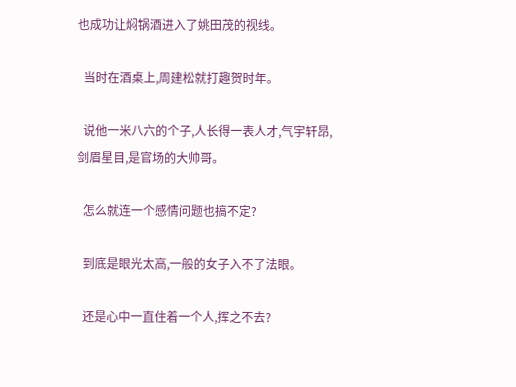也成功让焖锅酒进入了姚田茂的视线。

  当时在酒桌上,周建松就打趣贺时年。

  说他一米八六的个子,人长得一表人才,气宇轩昂,剑眉星目,是官场的大帅哥。

  怎么就连一个感情问题也搞不定?

  到底是眼光太高,一般的女子入不了法眼。

  还是心中一直住着一个人,挥之不去?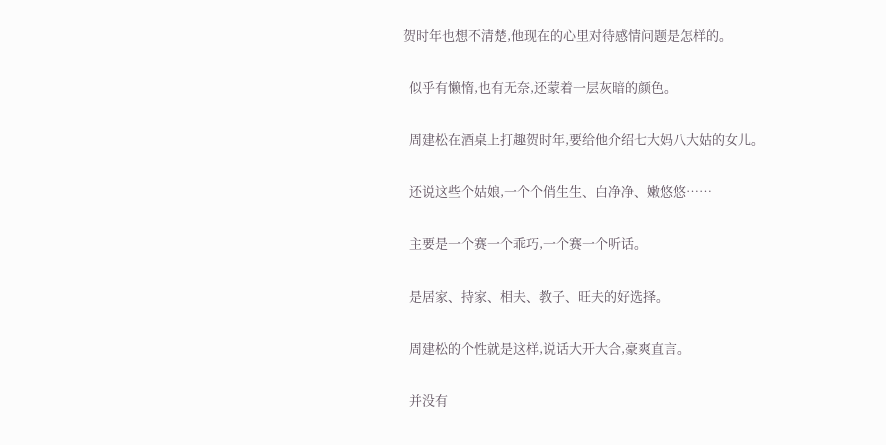贺时年也想不清楚,他现在的心里对待感情问题是怎样的。

  似乎有懒惰,也有无奈,还蒙着一层灰暗的颜色。

  周建松在酒桌上打趣贺时年,要给他介绍七大妈八大姑的女儿。

  还说这些个姑娘,一个个俏生生、白净净、嫩悠悠……

  主要是一个赛一个乖巧,一个赛一个听话。

  是居家、持家、相夫、教子、旺夫的好选择。

  周建松的个性就是这样,说话大开大合,豪爽直言。

  并没有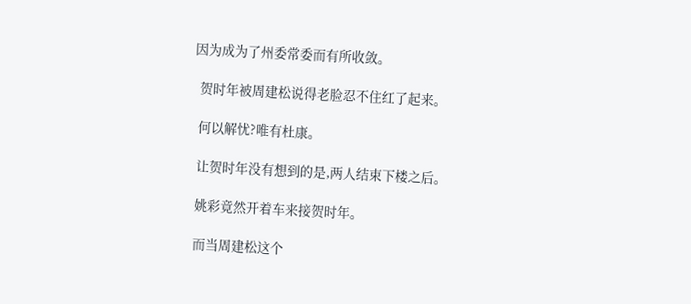因为成为了州委常委而有所收敛。

  贺时年被周建松说得老脸忍不住红了起来。

  何以解忧?唯有杜康。

  让贺时年没有想到的是,两人结束下楼之后。

  姚彩竟然开着车来接贺时年。

  而当周建松这个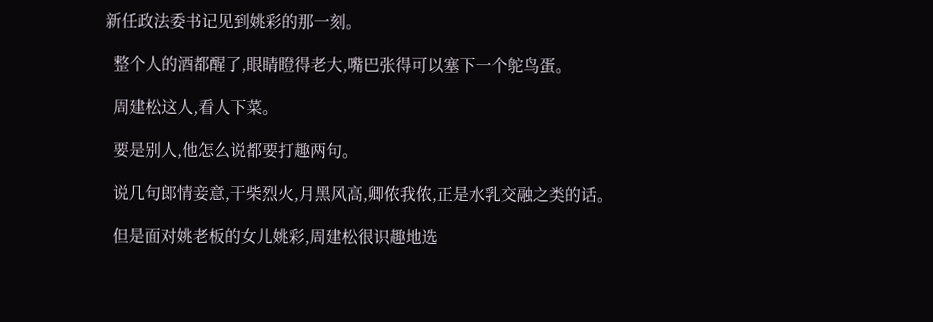新任政法委书记见到姚彩的那一刻。

  整个人的酒都醒了,眼睛瞪得老大,嘴巴张得可以塞下一个鸵鸟蛋。

  周建松这人,看人下菜。

  要是别人,他怎么说都要打趣两句。

  说几句郎情妾意,干柴烈火,月黑风高,卿侬我侬,正是水乳交融之类的话。

  但是面对姚老板的女儿姚彩,周建松很识趣地选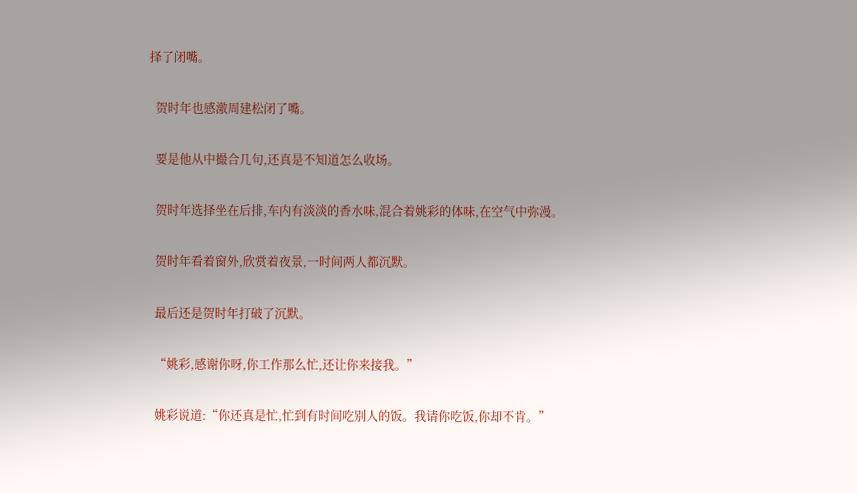择了闭嘴。

  贺时年也感激周建松闭了嘴。

  要是他从中撮合几句,还真是不知道怎么收场。

  贺时年选择坐在后排,车内有淡淡的香水味,混合着姚彩的体味,在空气中弥漫。

  贺时年看着窗外,欣赏着夜景,一时间两人都沉默。

  最后还是贺时年打破了沉默。

  “姚彩,感谢你呀,你工作那么忙,还让你来接我。”

  姚彩说道:“你还真是忙,忙到有时间吃别人的饭。我请你吃饭,你却不肯。”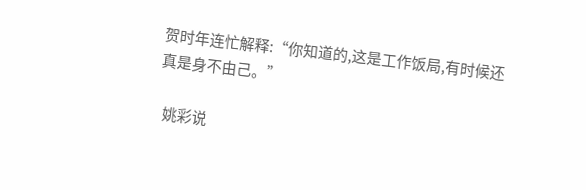贺时年连忙解释:“你知道的,这是工作饭局,有时候还真是身不由己。”

  姚彩说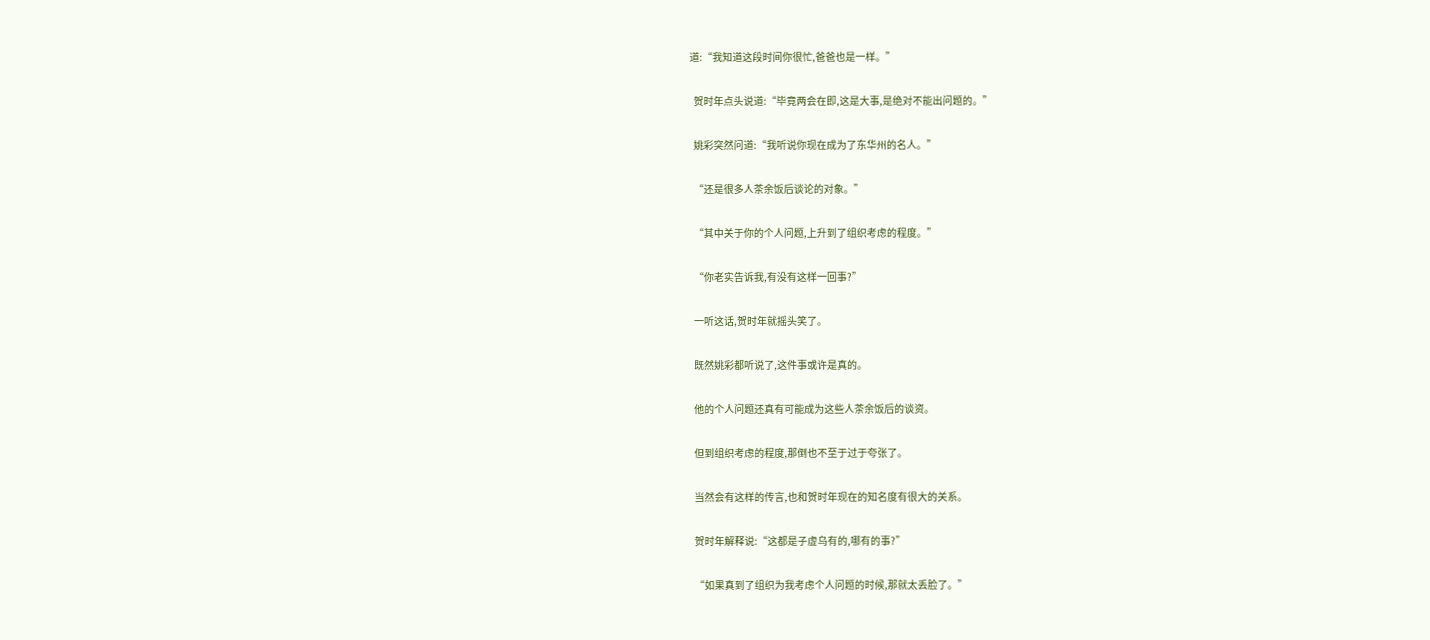道:“我知道这段时间你很忙,爸爸也是一样。”

  贺时年点头说道:“毕竟两会在即,这是大事,是绝对不能出问题的。”

  姚彩突然问道:“我听说你现在成为了东华州的名人。”

  “还是很多人茶余饭后谈论的对象。”

  “其中关于你的个人问题,上升到了组织考虑的程度。”

  “你老实告诉我,有没有这样一回事?”

  一听这话,贺时年就摇头笑了。

  既然姚彩都听说了,这件事或许是真的。

  他的个人问题还真有可能成为这些人茶余饭后的谈资。

  但到组织考虑的程度,那倒也不至于过于夸张了。

  当然会有这样的传言,也和贺时年现在的知名度有很大的关系。

  贺时年解释说:“这都是子虚乌有的,哪有的事?”

  “如果真到了组织为我考虑个人问题的时候,那就太丢脸了。”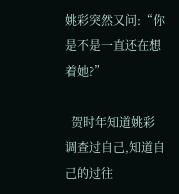姚彩突然又问:“你是不是一直还在想着她?”

  贺时年知道姚彩调查过自己,知道自己的过往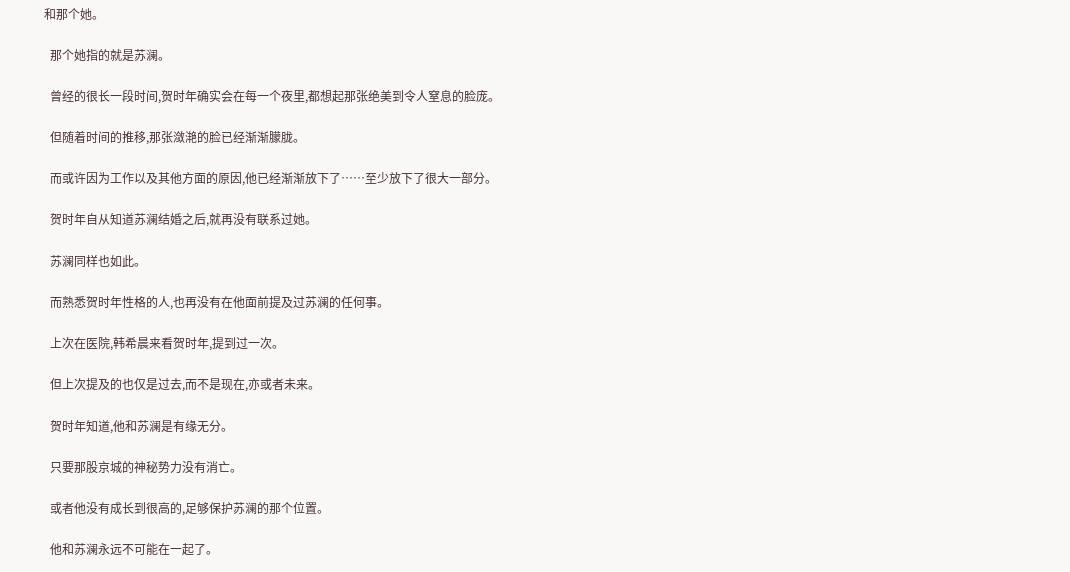和那个她。

  那个她指的就是苏澜。

  曾经的很长一段时间,贺时年确实会在每一个夜里,都想起那张绝美到令人窒息的脸庞。

  但随着时间的推移,那张潋滟的脸已经渐渐朦胧。

  而或许因为工作以及其他方面的原因,他已经渐渐放下了……至少放下了很大一部分。

  贺时年自从知道苏澜结婚之后,就再没有联系过她。

  苏澜同样也如此。

  而熟悉贺时年性格的人,也再没有在他面前提及过苏澜的任何事。

  上次在医院,韩希晨来看贺时年,提到过一次。

  但上次提及的也仅是过去,而不是现在,亦或者未来。

  贺时年知道,他和苏澜是有缘无分。

  只要那股京城的神秘势力没有消亡。

  或者他没有成长到很高的,足够保护苏澜的那个位置。

  他和苏澜永远不可能在一起了。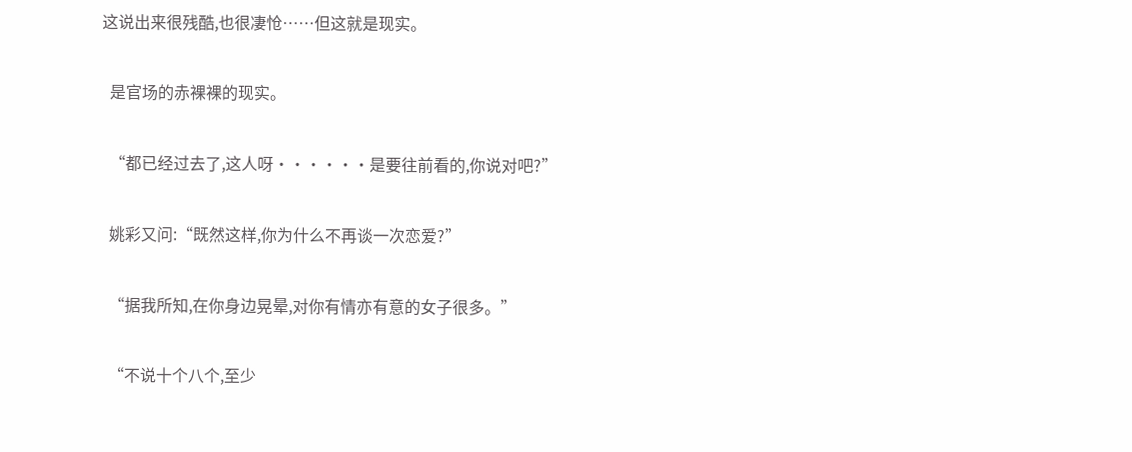这说出来很残酷,也很凄怆……但这就是现实。

  是官场的赤裸裸的现实。

  “都已经过去了,这人呀······是要往前看的,你说对吧?”

  姚彩又问:“既然这样,你为什么不再谈一次恋爱?”

  “据我所知,在你身边晃晕,对你有情亦有意的女子很多。”

  “不说十个八个,至少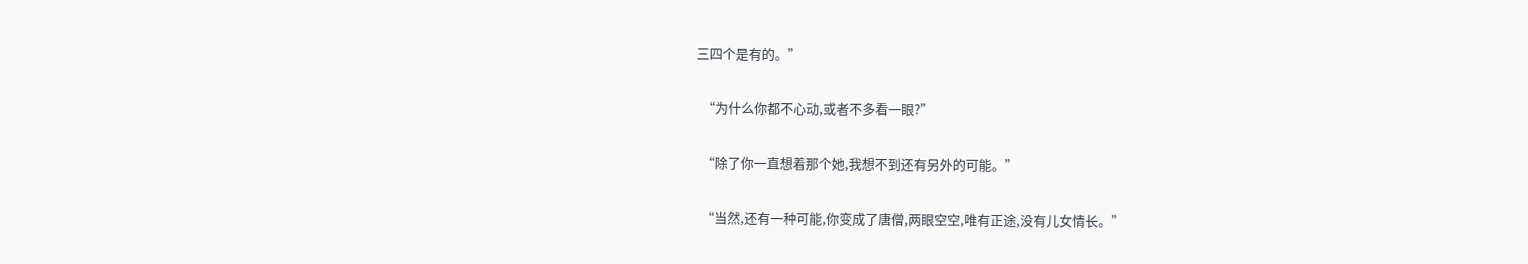三四个是有的。”

  “为什么你都不心动,或者不多看一眼?”

  “除了你一直想着那个她,我想不到还有另外的可能。”

  “当然,还有一种可能,你变成了唐僧,两眼空空,唯有正途,没有儿女情长。”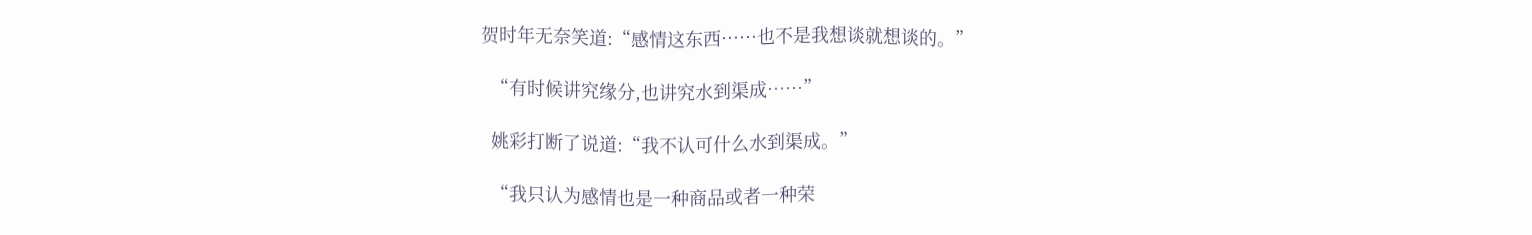贺时年无奈笑道:“感情这东西······也不是我想谈就想谈的。”

  “有时候讲究缘分,也讲究水到渠成……”

  姚彩打断了说道:“我不认可什么水到渠成。”

  “我只认为感情也是一种商品或者一种荣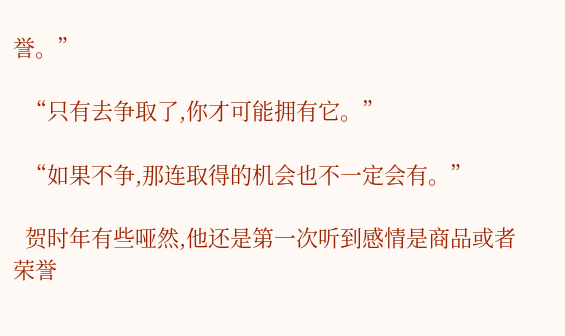誉。”

  “只有去争取了,你才可能拥有它。”

  “如果不争,那连取得的机会也不一定会有。”

  贺时年有些哑然,他还是第一次听到感情是商品或者荣誉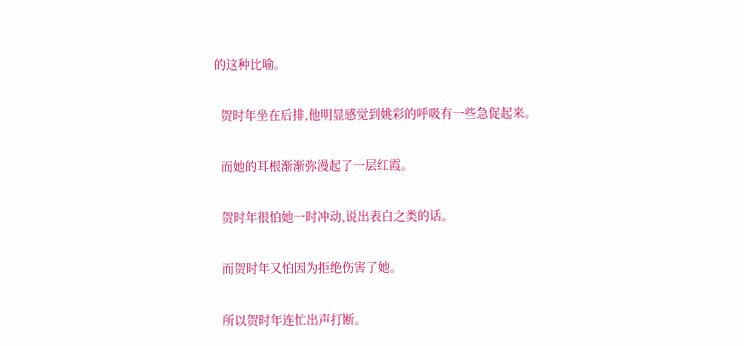的这种比喻。

  贺时年坐在后排,他明显感觉到姚彩的呼吸有一些急促起来。

  而她的耳根渐渐弥漫起了一层红霞。

  贺时年很怕她一时冲动,说出表白之类的话。

  而贺时年又怕因为拒绝伤害了她。

  所以贺时年连忙出声打断。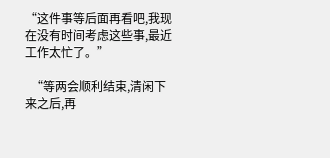“这件事等后面再看吧,我现在没有时间考虑这些事,最近工作太忙了。”

  “等两会顺利结束,清闲下来之后,再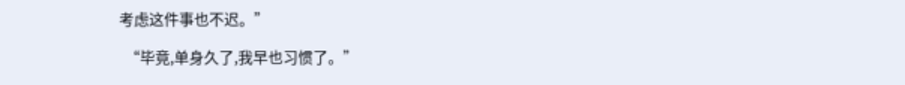考虑这件事也不迟。”

  “毕竟,单身久了,我早也习惯了。”